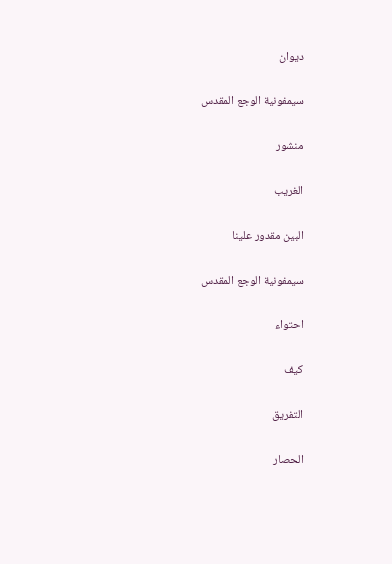ديوان

سيمفونية الوجع المقدس

منشور

الغريب

البين مقدور علينا

سيمفونية الوجع المقدس

احتواء

كيف

التفريق

الحصار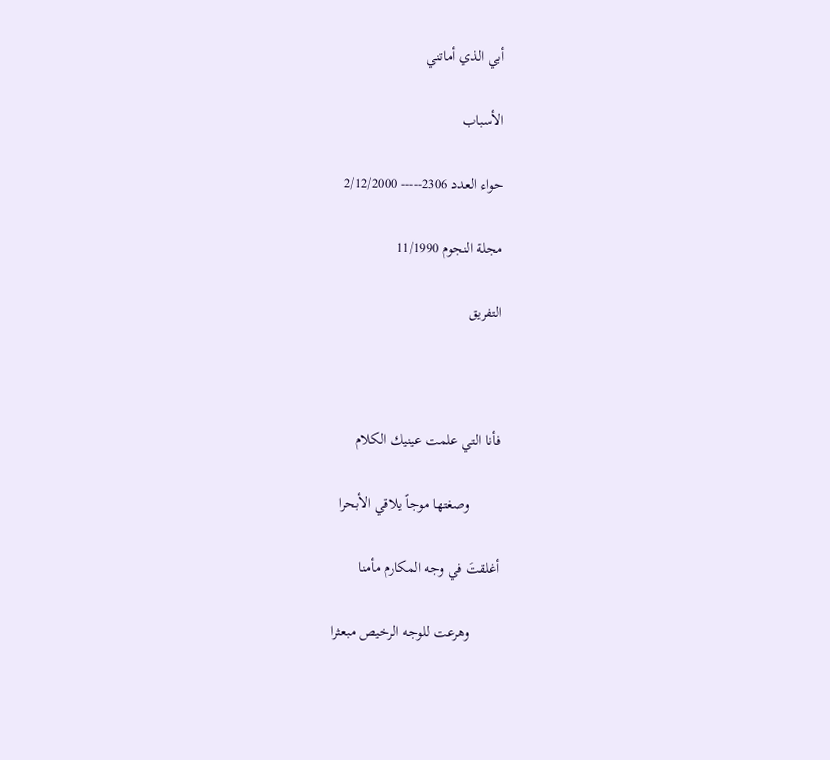أبي الذي أماتني

الأسباب

حواء العدد 2306----- 2/12/2000

مجلة النجوم 11/1990

التفريق



فأنا التي علمت عينيك الكلام

        وصغتها موجاً يلاقي الأبحرا

أغلقتَ في وجه المكارم مأمنا

        وهرعت للوجه الرخيص مبعثرا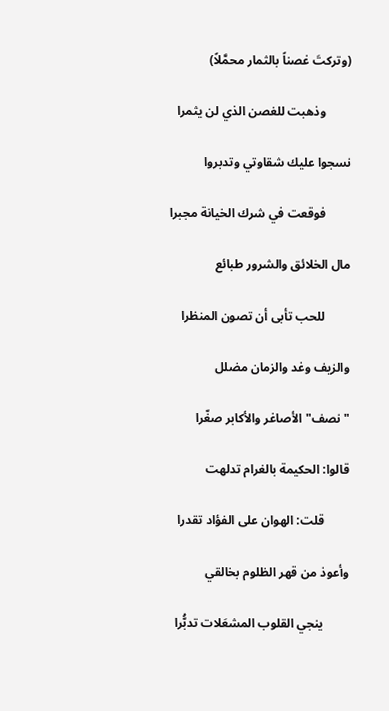(وتركتَ غصناً بالثمار محمَّلاً)

        وذهبت للغصن الذي لن يثمرا

نسجوا عليك شقاوتي وتدبروا

        فوقعت في شرك الخيانة مجبرا

مال الخلائق والشرور طبائع

        للحب تأبى أن تصون المنظرا

والزيف وغد والزمان مضلل

"نصف"الأصاغر والأكابر صغّرا

قالوا: الحكيمة بالغرام تدلهت

        قلت: الهوان على الفؤاد تقدرا

وأعوذ من قهر الظلوم بخالقي

        ينجي القلوب المشعَلات تدبُّرا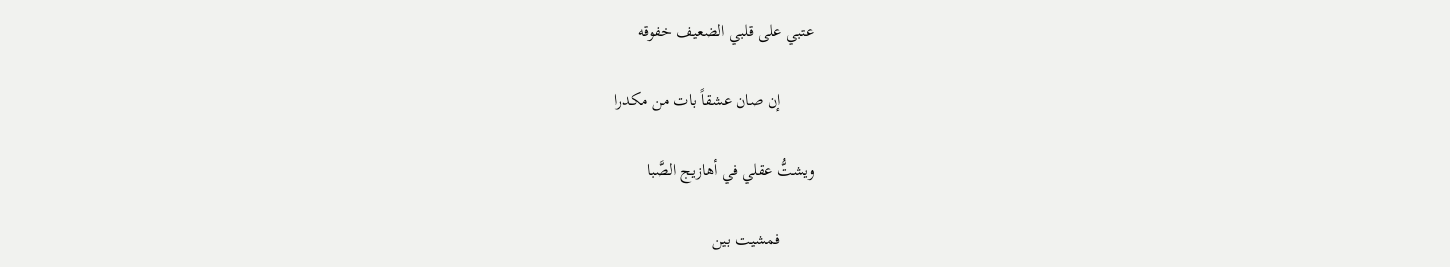عتبي على قلبي الضعيف خفوقه

        إن صان عشقاً بات من مكدرا

ويشتُّ عقلي في أهازيج الصَّبا

        فمشيت بين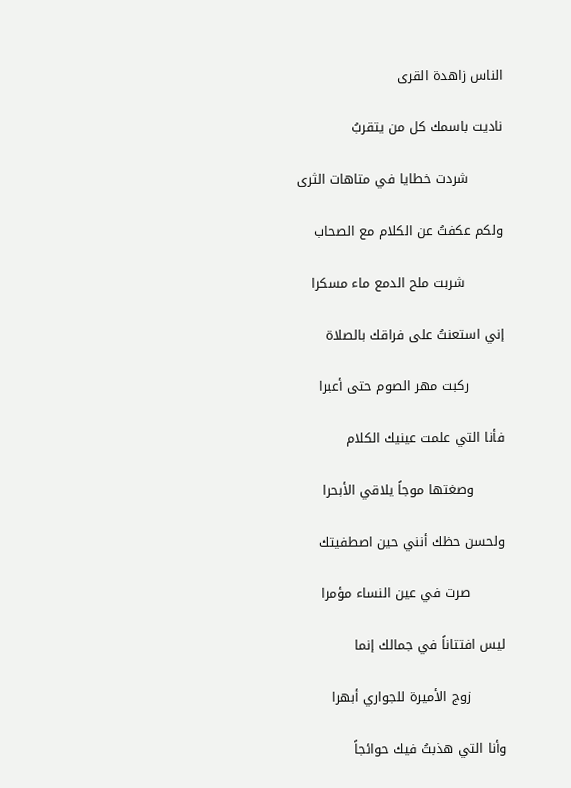الناس زاهدة القرى

ناديت باسمك كل من يتقربُ

        شردت خطايا في متاهات الثرى

ولكم عكفتُ عن الكلام مع الصحاب

         شربت ملح الدمع ماء مسكرا

إني استعنتُ على فراقك بالصلاة

        ركبت مهر الصوم حتى أعبرا

فأنا التي علمت عينيك الكلام

       وصغتها موجاً يلاقي الأبحرا

ولحسن حظك أنني حين اصطفيتك

        صرت في عين النساء مؤمرا

ليس افتتاناً في جمالك إنما

        زوج الأميرة للجواري أبهرا

وأنا التي هذبتُ فيك حوائجاً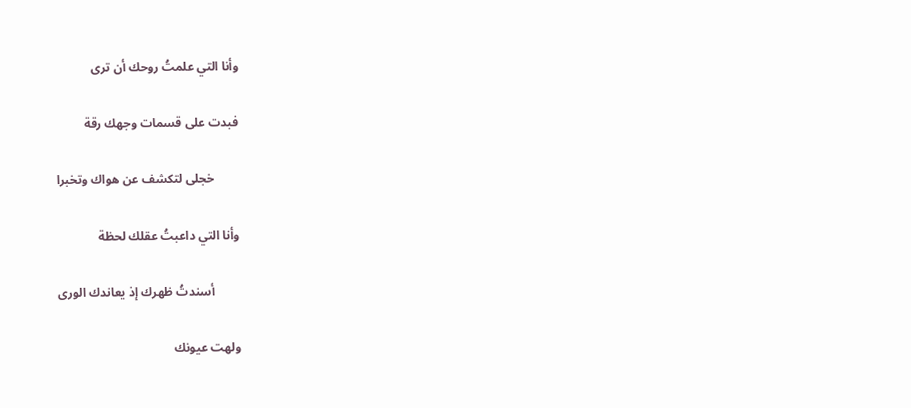وأنا التي علمتُ روحك أن ترى

فبدت على قسمات وجهك رقة

        خجلى لتكشف عن هواك وتخبرا

وأنا التي داعبتُ عقلك لحظة

        أسندتُ ظهرك إذ يعاندك الورى

ولهت عيونك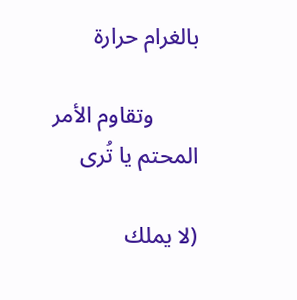بالغرام حرارة

        وتقاوم الأمر المحتم يا تُرى

(لا يملك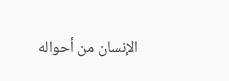الإنسان من أحواله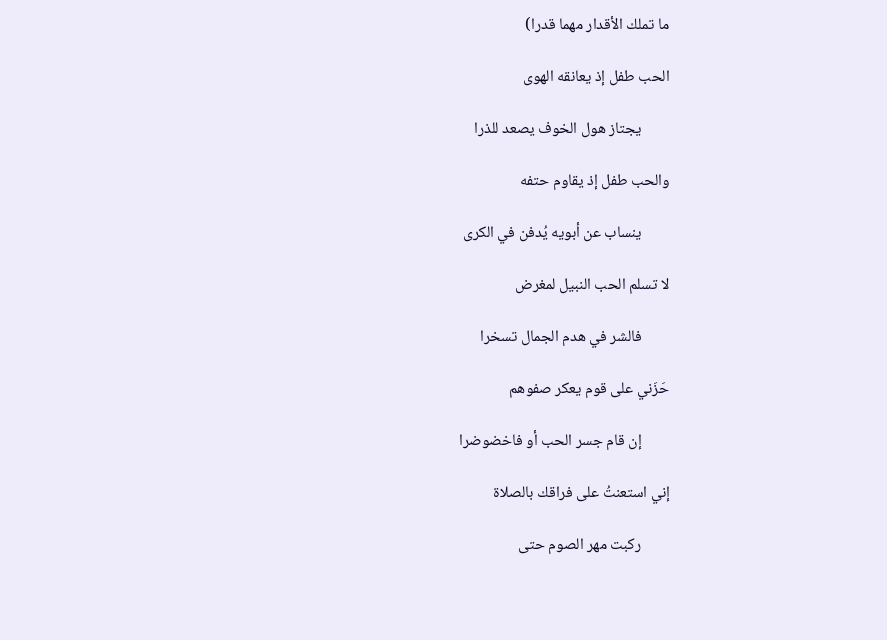ما تملك الأقدار مهما قدرا)

الحب طفل إذ يعانقه الهوى

        يجتاز هول الخوف يصعد للذرا

والحب طفل إذ يقاوم حتفه

        ينساب عن أبويه يُدفن في الكرى

لا تسلم الحب النبيل لمغرض

        فالشر في هدم الجمال تسخرا

حَزَني على قوم يعكر صفوهم

        إن قام جسر الحب أو فاخضوضرا

إني استعنتُ على فراقك بالصلاة

        ركبت مهر الصوم حتى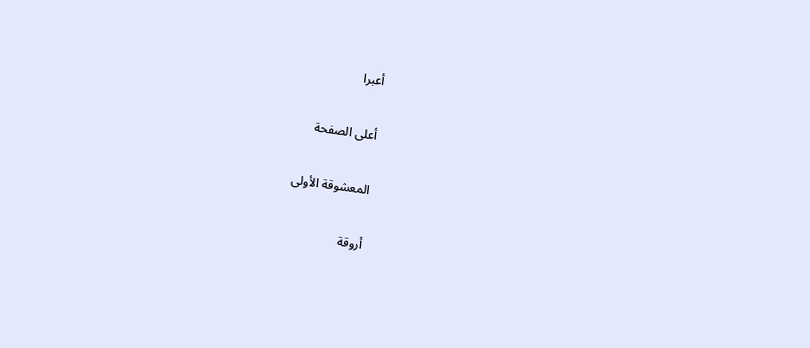أعبرا

أعلى الصفحة

المعشوقة الأولى

أروقة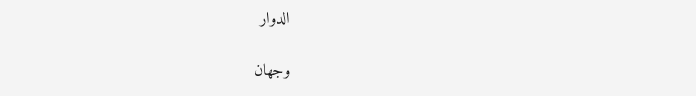الدوار

وجهان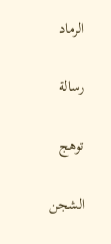الرماد

رسالة

توهج

الشجن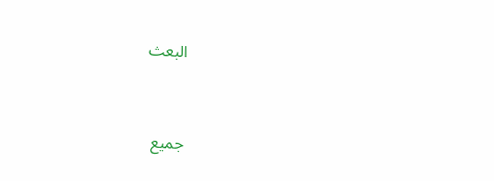البعث



جميع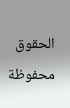الحقوق محفوظة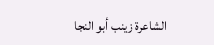الشاعرة زينب أبو النجا